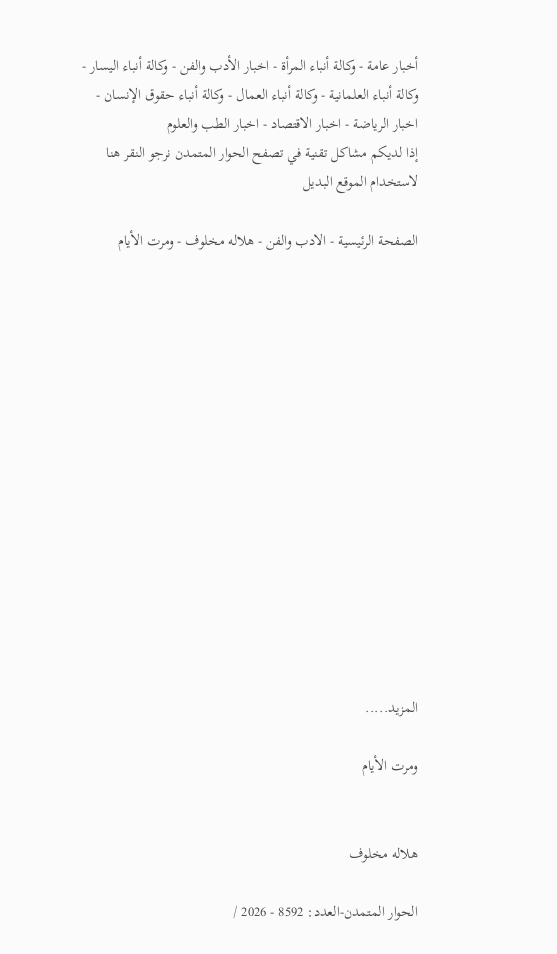أخبار عامة - وكالة أنباء المرأة - اخبار الأدب والفن - وكالة أنباء اليسار - وكالة أنباء العلمانية - وكالة أنباء العمال - وكالة أنباء حقوق الإنسان - اخبار الرياضة - اخبار الاقتصاد - اخبار الطب والعلوم
إذا لديكم مشاكل تقنية في تصفح الحوار المتمدن نرجو النقر هنا لاستخدام الموقع البديل

الصفحة الرئيسية - الادب والفن - هلاله مخلوف - ومرت الأيام















المزيد.....

ومرت الأيام


هلاله مخلوف

الحوار المتمدن-العدد: 8592 - 2026 /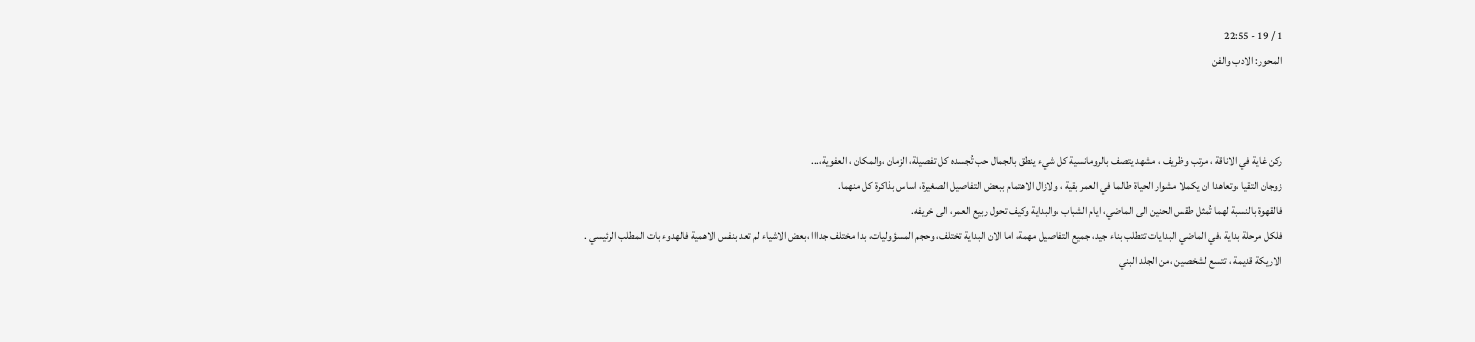1 / 19 - 22:55
المحور: الادب والفن



ركن غاية في الاناقة ، مرتب وظريف ، مشهد يتصف بالرومانسية كل شيء ينطق بالجمال حب تُجسده كل تفصيلة، الزمان ،والمكان ، العفوية،...
زوجان التقيا ،وتعاهدا ان يكملا مشوار الحياة طالما في العمر بقية ، ولازال الاهتمام ببعض التفاصيل الصغيرة، اساس بذاكرة كل منهما.
فالقهوة بالنسبة لهما تُمثل طقس الحنين الى الماضي، ايام الشباب ،والبداية وكيف تحول ربيع العمر، الى خريفه.
فلكل مرحلة بداية ،في الماضي البدايات تتطلب بناء جيد، جميع التفاصيل مهمة، اما الان البداية تختلف، وحجم المسؤوليات، بدا مختلف جدااا ،بعض الاشياء لم تعد بنفس الاهمية فالهدوء بات المطلب الرئيسي .
الاريكة قديمة ، تتسع لشخصين ،من الجلد البني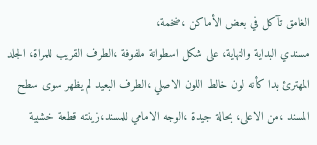الغامق تآكل في بعض الأماكن ،ضخمة،
مسندي البداية والنهاية، على شكل اسطوانة ملفوفة ،الطرف القريب للمراة، الجلد المهترئ بدا كأنه لون خالط اللون الاصلي ،الطرف البعيد لم يظهر سوى سطح المسند ،من الاعلى، بحالة جيدة ،الوجه الامامي للمسند،زينته قطعة خشبية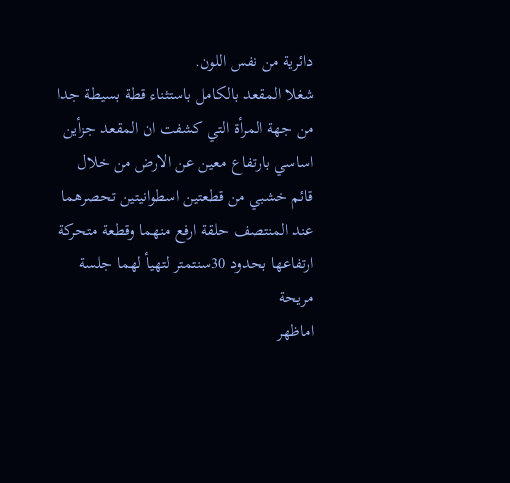دائرية من نفس اللون.
شغلا المقعد بالكامل باستثناء قطة بسيطة جدا من جهة المرأة التي كشفت ان المقعد جزأين اساسي بارتفاع معين عن الارض من خلال قائم خشبي من قطعتين اسطوانيتين تحصرهما عند المنتصف حلقة ارفع منهما وقطعة متحركة ارتفاعها بحدود 30سنتمتر لتهيأ لهما جلسة مريحة
اماظهر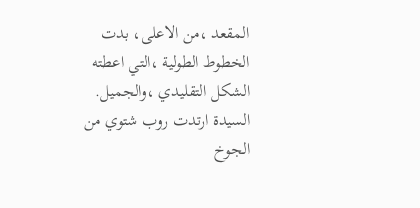المقعد ،من الاعلى، بدت الخطوط الطولية ،التي اعطته الشكل التقليدي ،والجميل.
السيدة ارتدت روب شتوي من الجوخ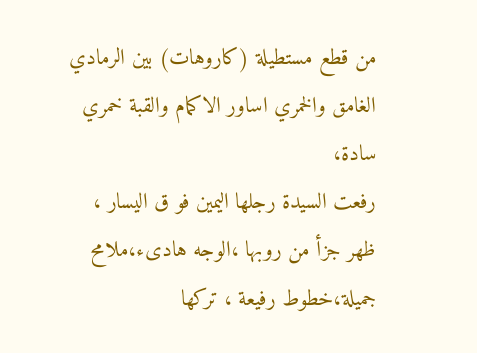من قطع مستطيلة (كاروهات) بين الرمادي الغامق والخمري اساور الاكمام والقبة خمري سادة،
رفعت السيدة رجلها اليمين فو ق اليسار ،
ظهر جزأ من روبها ،الوجه هادىء،ملامح جميلة،خطوط رفيعة ، تركها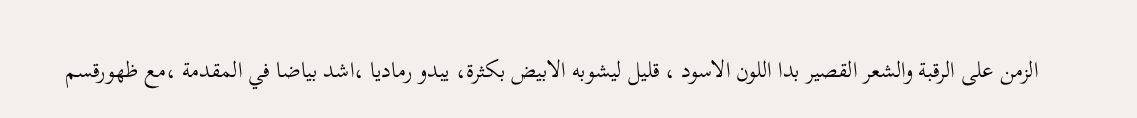الزمن على الرقبة والشعر القصير بدا اللون الاسود ، قليل ليشوبه الابيض بكثرة، يبدو رماديا ،اشد بياضا في المقدمة ،مع ظهورقسم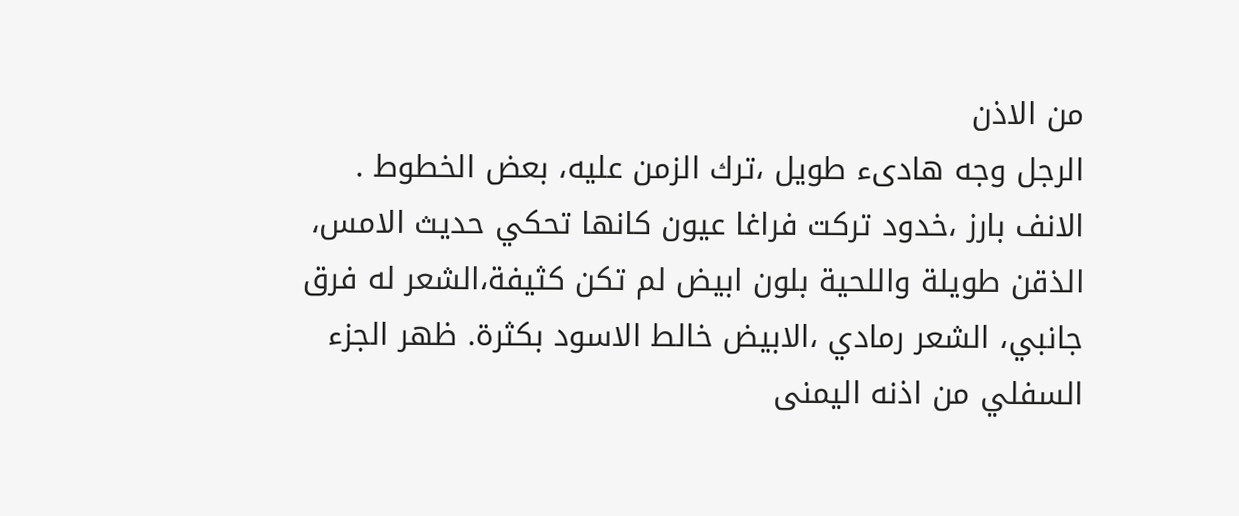من الاذن
الرجل وجه هادىء طويل ،ترك الزمن عليه، بعض الخطوط .
الانف بارز ،خدود تركت فراغا عيون كانها تحكي حديث الامس، الذقن طويلة واللحية بلون ابيض لم تكن كثيفة،الشعر له فرق جانبي، الشعر رمادي ،الابيض خالط الاسود بكثرة. ظهر الجزء السفلي من اذنه اليمنى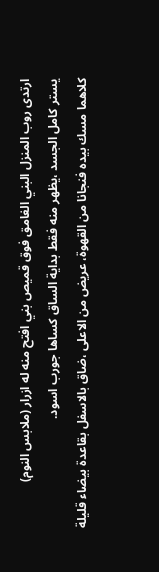ارتدى روب المنزل البني الغامق فوق قميص بني افتح منه له ازرار (ملابس النوم)
يستر كامل الجسد ،يظهر منه فقط بداية الساق كساها جورب اسود.
كلاهما مسك بيده فنجانا من القهوة، عريض من الاعلى ،ضاق بالاسفل بقاعدة بيضاء قليلة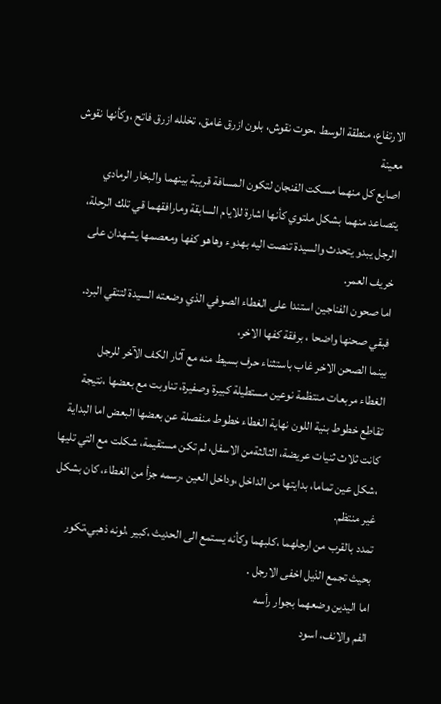الارتفاع، منطقة الوسط ،حوت نقوش، بلون ازرق غامق، تخلله ازرق فاتح ،وكأنها نقوش معينة
اصابع كل منهما مسكت الفنجان لتكون المسافة قريبة بينهما والبخار الرمادي يتصاعد منهما بشكل ملتوي كأنها اشارة للايام السابقة ومارافقهما قي تلك الرحلة، الرجل يبدو يتحدث والسيدة تنصت اليه بهدوء وهاهو كفها ومعصمها يشهدان على خريف العمر.
اما صحون الفناجين استندا على الغطاء الصوفي الذي وضعته السيدة لتتقي البرد.
فبقي صحنها واضحا ، برفقة كفها الاخر،
بينما الصحن الاخر غاب باستثناء حرف بسيط منه مع آثار الكف الآخر للرجل
الغطاء مربعات منتظمة نوعين مستطيلة كبيرة وصفيرة، تناوبت مع بعضها ،نتيجة تقاطع خطوط بنية اللون نهاية الغطاء خطوط منفصلة عن بعضها البعض اما البداية كانت ثلاث ثنيات عريضة، الثالثةمن الاسفل، لم تكن مستقيمة، شكلت مع التي تليها ،شكل عين تماما، بدايتها من الداخل ،وداخل العين ،رسمه جزأ من الغطاء، كان بشكل غير منتظم.
تمدد بالقرب من ارجلهما ،كلبهما وكأنه يستمع الى الحديث ،كبير ،لونه ذهبي،تكور بحيث تجمع الذيل اخفى الارجل .
اما اليدين وضعهما بجوار رأسه
الفم والانف، اسود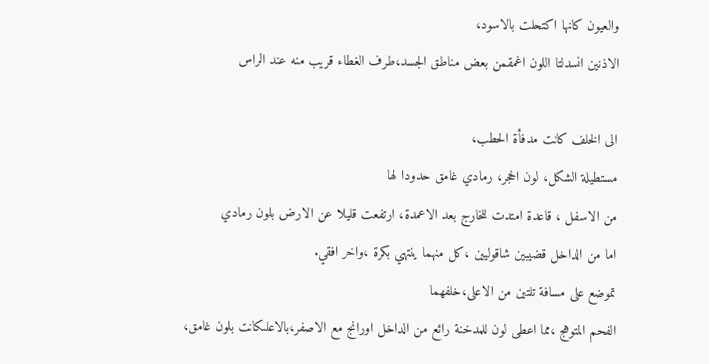والعيون كانها اكتحلت بالاسود،
الاذنين انسدلتا اللون اغمقمن بعض مناطق الجسد،طرف الغطاء قريب منه عند الراس

الى الخلف كانت مدفأة الحطب،
مستطيلة الشكل، لون الحجر، رمادي غامق حدودا لها
من الاسفل ، قاعدة امتدت للخارج بعد الاعمدة، ارتفعت قليلا عن الارض بلون رمادي
اما من الداخل قضيبين شاقوليين ،كل منهما ينتهي بكرة ،واخر افقي.
تموضع على مسافة تلتين من الاعلى،خلفهما
الفحم المتوهج ،مما اعطى لون للمدخنة رائع من الداخل اورانج مع الاصفر،بالاعلىكانت بلون غامق،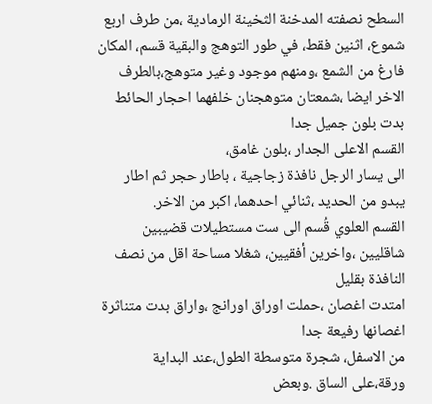السطح نصفته المدخنة الثخينة الرمادية ،من طرف اربع شموع، اثنين فقط، في طور التوهج والبقية قسم، المكان فارغ من الشمع ،ومنهم موجود وغير متوهج،بالطرف الاخر ايضا ،شمعتان متوهجنان خلفهما احجار الحائط بدت بلون جميل جدا
القسم الاعلى الجدار ،بلون غامق،
الى يسار الرجل نافذة زجاجية ، باطار حجر ثم اطار يبدو من الحديد ،ثنائي احدهما، اكبر من الاخر.
القسم العلوي قُسم الى ست مستطيلات قضيبين شاقليين ،واخرين أفقيين، شغلا مساحة اقل من نصف النافذة بقليل
امتدت اغصان ،حملت اوراق اورانج ،واراق بدت متناثرة اغصانها رفيعة جدا
من الاسفل، شجرة متوسطة الطول،عند البداية ورقة،على الساق .وبعض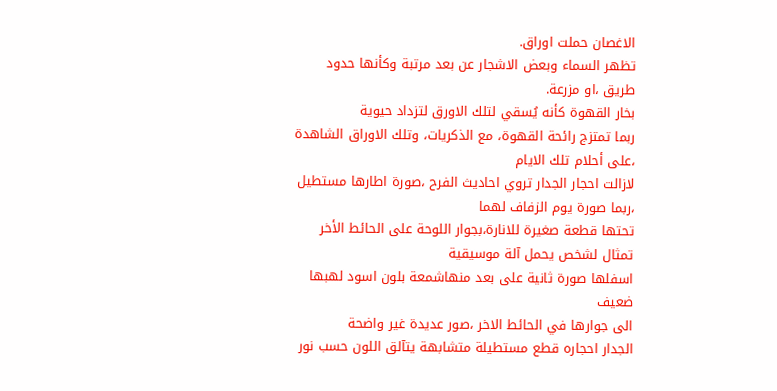الاغصان حملت اوراق.
تظهر السماء وبعض الاشجار عن بعد مرتبة وكأنها حدود طريق ،او مزرعة.
بخار القهوة كأنه يُسقي لتلك الاورق لتزداد حيوية
ربما تمتزج رائحة القهوة، مع الذكريات، وتلك الاوراق الشاهدة ،على أحلام تلك الايام
لازالت احجار الجدار تروي احاديث الفرح ،صورة اطارها مستطيل ،ربما صورة يوم الزفاف لهما
تحتها قطعة صغيرة للانارة،بجوار اللوحة على الحائط الأخر تمثال لشخص يحمل آلة موسيقية
اسفلها صورة ثانية على بعد منهاشمعة بلون اسود لهبها ضعيف
الى جوارها في الحائط الاخر ،صور عديدة غير واضحة
الجدار احجاره قطع مستطيلة متشابهة يتآلق اللون حسب نور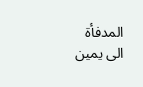المدفأة
الى يمين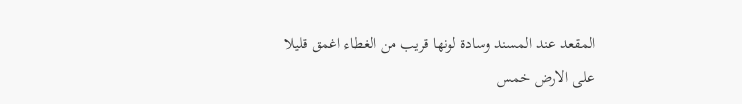المقعد عند المسند وسادة لونها قريب من الغطاء اغمق قليلا
على الارض خمس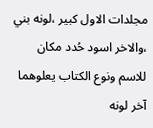مجلدات الاول كبير ،لونه بني ،والاخر اسود حُدد مكان للاسم ونوع الكتاب يعلوهما آخر لونه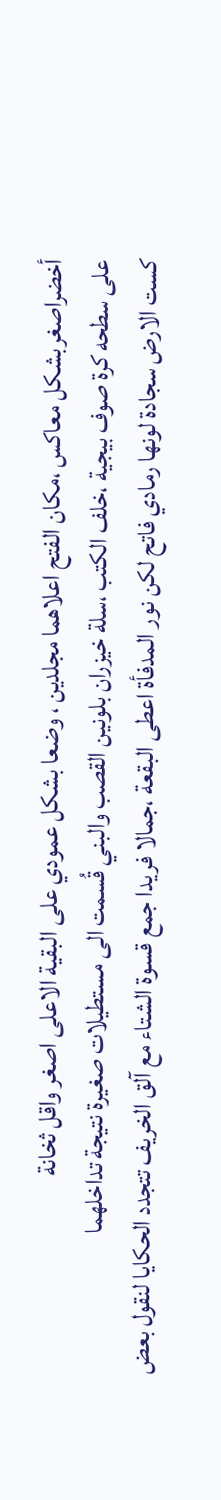أخضراصغربشكل معاكس ،مكان الفتح اعلاهما مجلدين ، وضعا بشكل عمودي على البقية الاعلى اصغر واقل ثخانة
على سطحه كرة صوف بيجية ،خلف الكتب ،سلة خيزران بلونين القصب والبني قُسمت الى مستطيلات صغيرة نتيجة تداخلهما
كست الارض سجادة لونها رمادي فاتح لكن نور المدفأة اعطى البقعة ،جمالا فريدا جمع قسوة الشتاء مع آلق الخريف تتجدد الحكايا لنقول بعض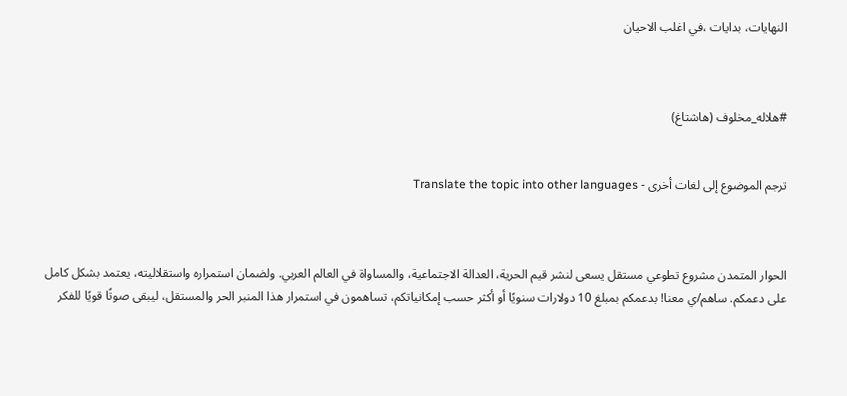النهايات، بدايات ،في اغلب الاحيان



#هلاله_مخلوف (هاشتاغ)


ترجم الموضوع إلى لغات أخرى - Translate the topic into other languages



الحوار المتمدن مشروع تطوعي مستقل يسعى لنشر قيم الحرية، العدالة الاجتماعية، والمساواة في العالم العربي. ولضمان استمراره واستقلاليته، يعتمد بشكل كامل على دعمكم. ساهم/ي معنا! بدعمكم بمبلغ 10 دولارات سنويًا أو أكثر حسب إمكانياتكم، تساهمون في استمرار هذا المنبر الحر والمستقل، ليبقى صوتًا قويًا للفكر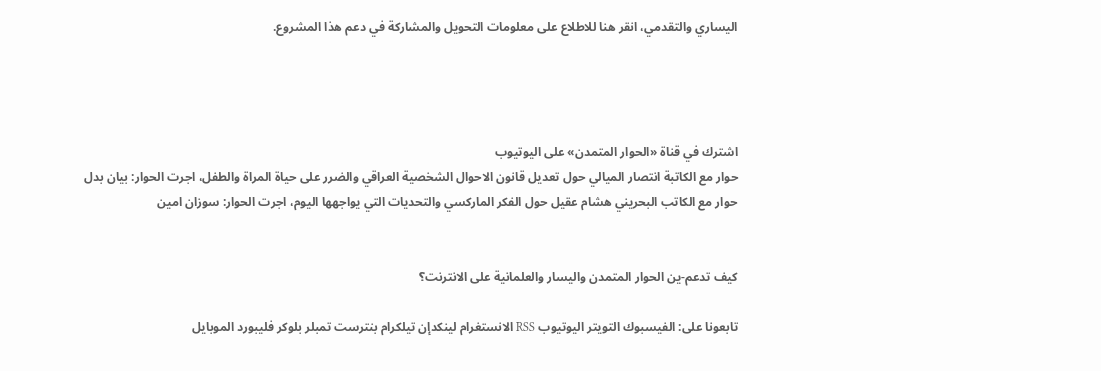اليساري والتقدمي، انقر هنا للاطلاع على معلومات التحويل والمشاركة في دعم هذا المشروع.




اشترك في قناة «الحوار المتمدن» على اليوتيوب
حوار مع الكاتبة انتصار الميالي حول تعديل قانون الاحوال الشخصية العراقي والضرر على حياة المراة والطفل، اجرت الحوار: بيان بدل
حوار مع الكاتب البحريني هشام عقيل حول الفكر الماركسي والتحديات التي يواجهها اليوم، اجرت الحوار: سوزان امين


كيف تدعم-ين الحوار المتمدن واليسار والعلمانية على الانترنت؟

تابعونا على: الفيسبوك التويتر اليوتيوب RSS الانستغرام لينكدإن تيلكرام بنترست تمبلر بلوكر فليبورد الموبايل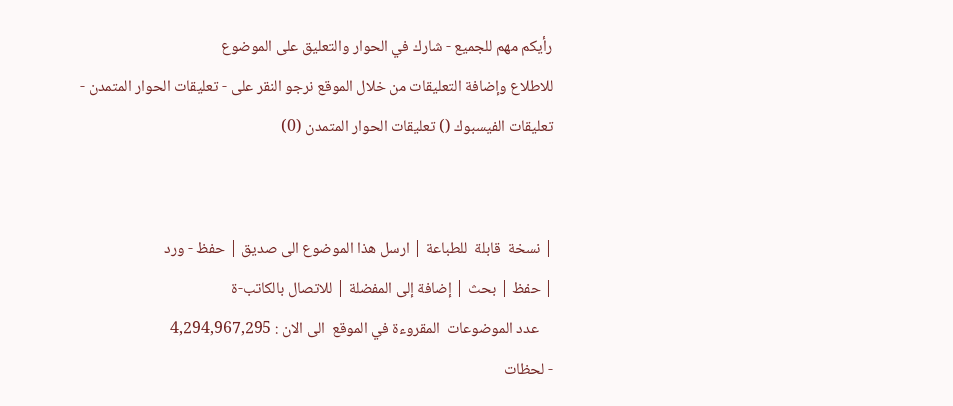رأيكم مهم للجميع - شارك في الحوار والتعليق على الموضوع
للاطلاع وإضافة التعليقات من خلال الموقع نرجو النقر على - تعليقات الحوار المتمدن -
تعليقات الفيسبوك () تعليقات الحوار المتمدن (0)


| نسخة  قابلة  للطباعة | ارسل هذا الموضوع الى صديق | حفظ - ورد
| حفظ | بحث | إضافة إلى المفضلة | للاتصال بالكاتب-ة
    عدد الموضوعات  المقروءة في الموقع  الى الان : 4,294,967,295
- لحظات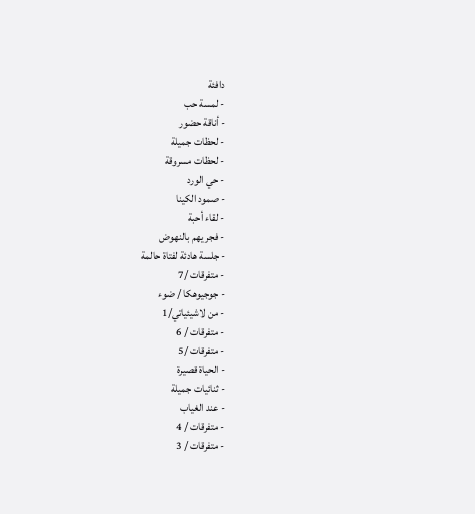دافئة
- لمسة حب
- أناقة حضور
- لحظات جميلة
- لحظات مسروقة
- حي الورد
- صمود الكينا
- لقاء أحبة
- فجر يهم بالنهوض
- جلسة هادئة لفتاة حالمة
- متفرقات /7
- جوجيوهكا / ضوء
- من لاشيئياتي/1
- متفرقات / 6
- متفرقات /5
- الحياة قصيرة
- ثنائيات جميلة
- عند الغياب
- متفرقات / 4
- متفرقات / 3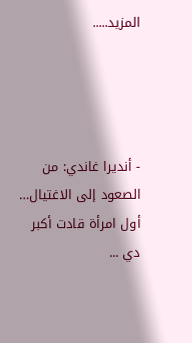المزيد.....




- أنديرا غاندي: من الصعود إلى الاغتيال… أول امرأة قادت أكبر دي ...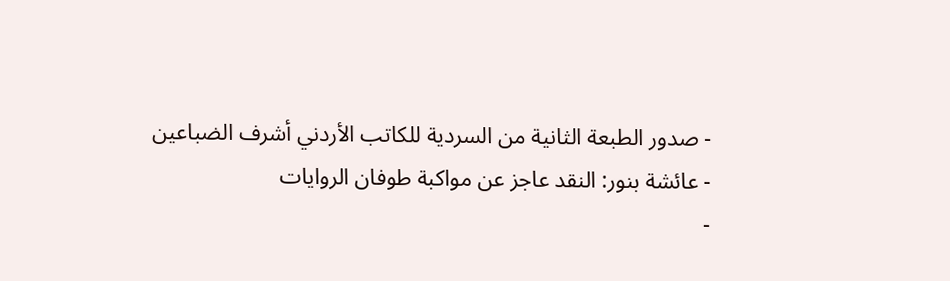- صدور الطبعة الثانية من السردية للكاتب الأردني أشرف الضباعين
- عائشة بنور: النقد عاجز عن مواكبة طوفان الروايات
-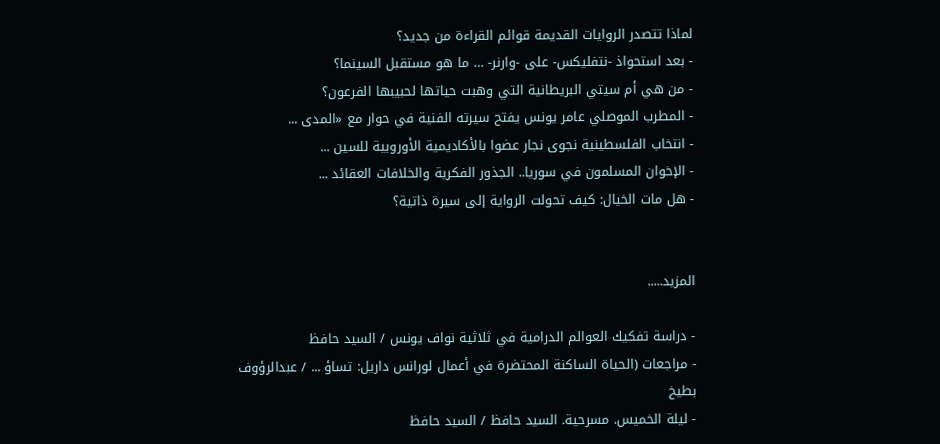لماذا تتصدر الروايات القديمة قوائم القراءة من جديد؟
- بعد استحواذ -نتفليكس- على -وارنر- … ما هو مستقبل السينما؟
- من هي أم سيتي البريطانية التي وهبت حياتها لحبيبها الفرعون؟
- المطرب الموصلي عامر يونس يفتح سيرته الفنية في حوار مع «المدى ...
- انتخاب الفلسطينية نجوى نجار عضوا بالأكاديمية الأوروبية للسين ...
- الإخوان المسلمون في سوريا.. الجذور الفكرية والخلافات العقائد ...
- هل مات الخيال: كيف تحولت الرواية إلى سيرة ذاتية؟


المزيد.....

- دراسة تفكيك العوالم الدرامية في ثلاثية نواف يونس / السيد حافظ
- مراجعات (الحياة الساكنة المحتضرة في أعمال لورانس داريل: تساؤ ... / عبدالرؤوف بطيخ
- ليلة الخميس. مسرحية. السيد حافظ / السيد حافظ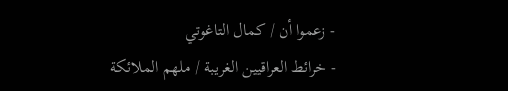- زعموا أن / كمال التاغوتي
- خرائط العراقيين الغريبة / ملهم الملائكة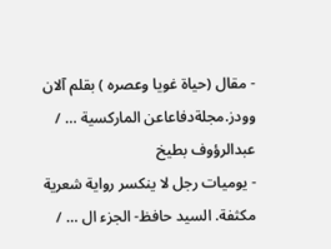- مقال (حياة غويا وعصره ) بقلم آلان وودز.مجلةدفاعاعن الماركسية ... / عبدالرؤوف بطيخ
- يوميات رجل لا ينكسر رواية شعرية مكثفة. السيد حافظ- الجزء ال ... /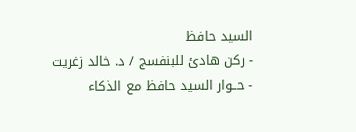السيد حافظ
- ركن هادئ للبنفسج / د. خالد زغريت
- حــوار السيد حافظ مع الذكاء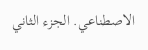الاصطناعي. الجزء الثاني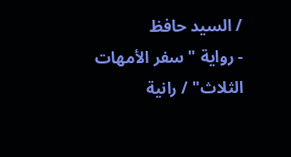/ السيد حافظ
- رواية "سفر الأمهات الثلاث" / رانية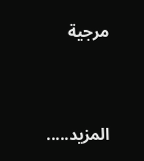مرجية


المزيد.....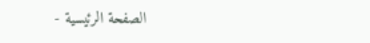الصفحة الرئيسية -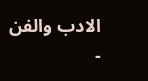الادب والفن -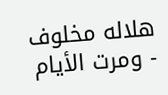هلاله مخلوف - ومرت الأيام